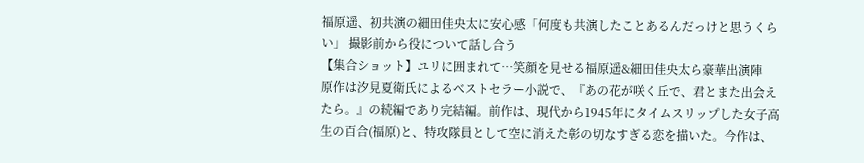福原遥、初共演の細田佳央太に安心感「何度も共演したことあるんだっけと思うくらい」 撮影前から役について話し合う
【集合ショット】ユリに囲まれて…笑顔を見せる福原遥&細田佳央太ら豪華出演陣
原作は汐見夏衛氏によるベストセラー小説で、『あの花が咲く丘で、君とまた出会えたら。』の続編であり完結編。前作は、現代から1945年にタイムスリップした女子高生の百合(福原)と、特攻隊員として空に消えた彰の切なすぎる恋を描いた。今作は、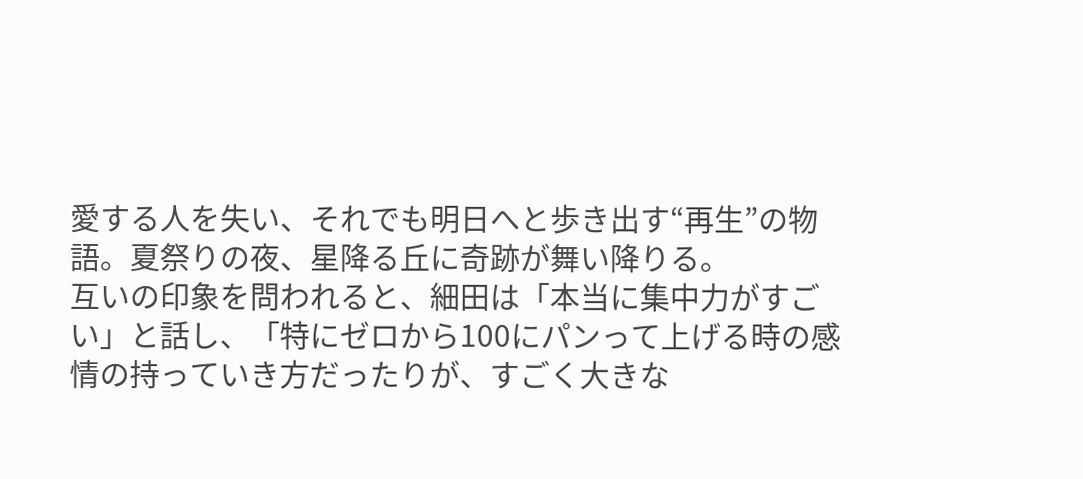愛する人を失い、それでも明日へと歩き出す“再生”の物語。夏祭りの夜、星降る丘に奇跡が舞い降りる。
互いの印象を問われると、細田は「本当に集中力がすごい」と話し、「特にゼロから100にパンって上げる時の感情の持っていき方だったりが、すごく大きな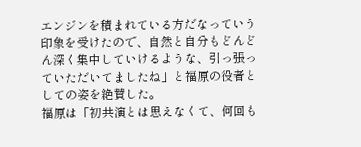エンジンを積まれている方だなっていう印象を受けたので、自然と自分もどんどん深く集中していけるような、引っ張っていただいてましたね」と福原の役者としての姿を絶賛した。
福原は「初共演とは思えなくて、何回も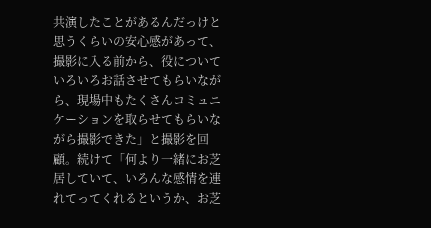共演したことがあるんだっけと思うくらいの安心感があって、撮影に入る前から、役についていろいろお話させてもらいながら、現場中もたくさんコミュニケーションを取らせてもらいながら撮影できた」と撮影を回顧。続けて「何より一緒にお芝居していて、いろんな感情を連れてってくれるというか、お芝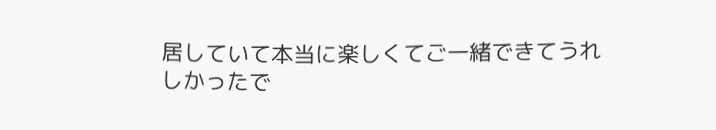居していて本当に楽しくてご一緒できてうれしかったで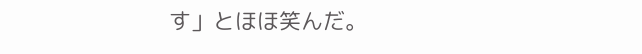す」とほほ笑んだ。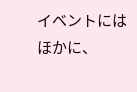イベントにはほかに、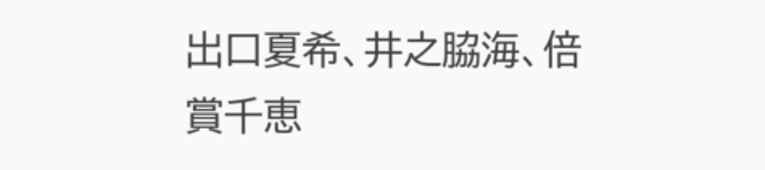出口夏希、井之脇海、倍賞千恵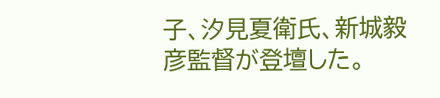子、汐見夏衛氏、新城毅彦監督が登壇した。